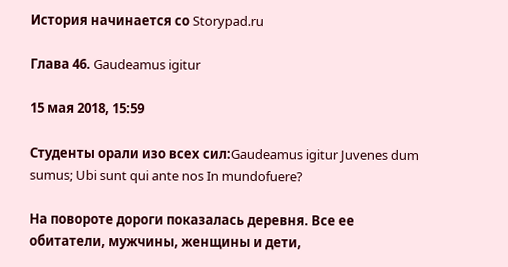История начинается со Storypad.ru

Глава 46. Gaudeamus igitur

15 мая 2018, 15:59

Студенты орали изо всех сил:Gaudeamus igitur Juvenes dum sumus; Ubi sunt qui ante nos In mundofuere?

На повороте дороги показалась деревня. Все ее обитатели, мужчины, женщины и дети,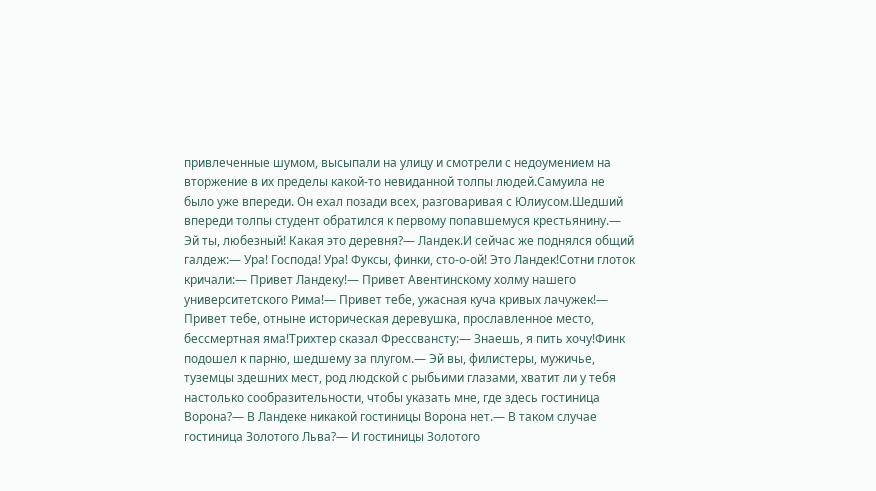привлеченные шумом, высыпали на улицу и смотрели с недоумением на вторжение в их пределы какой-то невиданной толпы людей.Самуила не было уже впереди. Он ехал позади всех, разговаривая с Юлиусом.Шедший впереди толпы студент обратился к первому попавшемуся крестьянину.— Эй ты, любезный! Какая это деревня?— Ландек.И сейчас же поднялся общий галдеж:— Ура! Господа! Ура! Фуксы, финки, сто-о-ой! Это Ландек!Сотни глоток кричали:— Привет Ландеку!— Привет Авентинскому холму нашего университетского Рима!— Привет тебе, ужасная куча кривых лачужек!— Привет тебе, отныне историческая деревушка, прославленное место, бессмертная яма!Трихтер сказал Фрессвансту:— Знаешь, я пить хочу!Финк подошел к парню, шедшему за плугом.— Эй вы, филистеры, мужичье, туземцы здешних мест, род людской с рыбьими глазами, хватит ли у тебя настолько сообразительности, чтобы указать мне, где здесь гостиница Ворона?— В Ландеке никакой гостиницы Ворона нет.— В таком случае гостиница Золотого Льва?— И гостиницы Золотого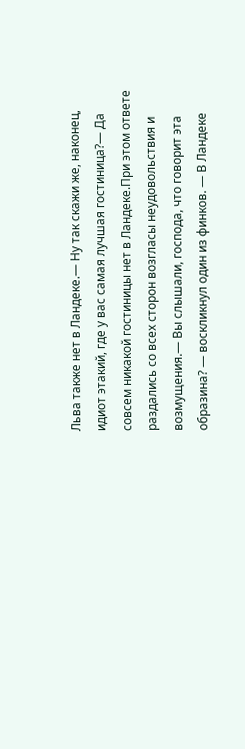Льва также нет в Ландеке.— Ну так скажи же, наконец, идиот этакий, где у вас самая лучшая гостиница?— Да совсем никакой гостиницы нет в Ландеке.При этом ответе раздались со всех сторон возгласы неудовольствия и возмущения.— Вы слышали, господа, что говорит эта образина? — воскликнул один из финков. — В Ландеке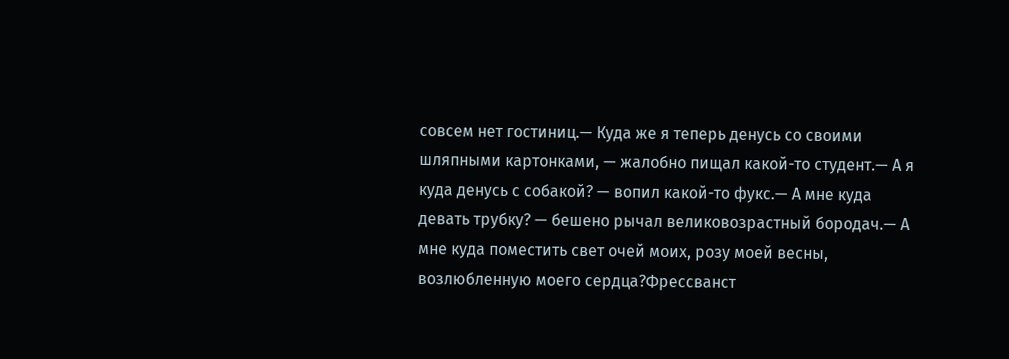совсем нет гостиниц.— Куда же я теперь денусь со своими шляпными картонками, — жалобно пищал какой-то студент.— А я куда денусь с собакой? — вопил какой-то фукс.— А мне куда девать трубку? — бешено рычал великовозрастный бородач.— А мне куда поместить свет очей моих, розу моей весны, возлюбленную моего сердца?Фрессванст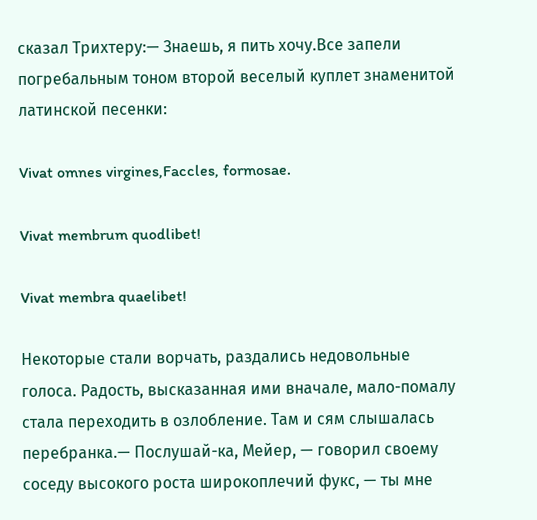сказал Трихтеру:— Знаешь, я пить хочу.Все запели погребальным тоном второй веселый куплет знаменитой латинской песенки:

Vivat omnes virgines,Faccles, formosae.

Vivat membrum quodlibet!

Vivat membra quaelibet!

Некоторые стали ворчать, раздались недовольные голоса. Радость, высказанная ими вначале, мало-помалу стала переходить в озлобление. Там и сям слышалась перебранка.— Послушай-ка, Мейер, — говорил своему соседу высокого роста широкоплечий фукс, — ты мне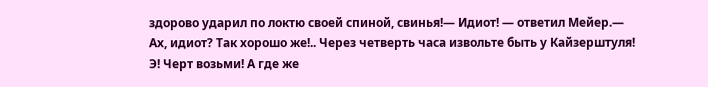здорово ударил по локтю своей спиной, свинья!— Идиот! — ответил Мейер.— Ах, идиот? Так хорошо же!.. Через четверть часа извольте быть у Кайзерштуля! Э! Черт возьми! А где же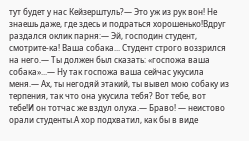тут будет у нас Кейзерштуль?— Это уж из рук вон! Не знаешь даже, где здесь и подраться хорошенько!Вдруг раздался оклик парня:— Эй, господин студент, смотрите-ка! Ваша собака... Студент строго воззрился на него.— Ты должен был сказать: «госпожа ваша собака»...— Ну так госпожа ваша сейчас укусила меня.— Ах, ты негодяй этакий, ты вывел мою собаку из терпения, так что она укусила тебя? Вот тебе, вот тебе!И он тотчас же вздул олуха.— Браво! — неистово орали студенты.А хор подхватил, как бы в виде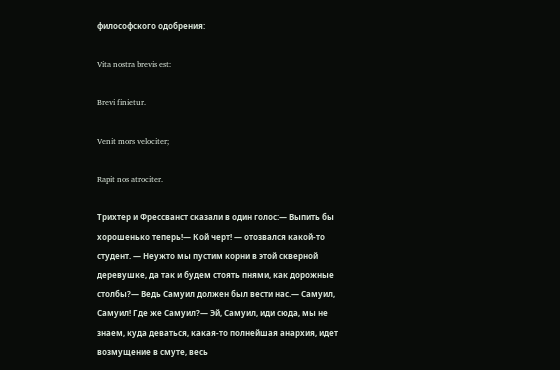философского одобрения:

Vita nostra brevis est:

Brevi finietur.

Venit mors velociter;

Rapit nos atrociter.

Трихтер и Фрессванст сказали в один голос:— Выпить бы хорошенько теперь!— Кой черт! — отозвался какой-то студент. — Неужто мы пустим корни в этой скверной деревушке, да так и будем стоять пнями, как дорожные столбы?— Ведь Самуил должен был вести нас.— Самуил, Самуил! Где же Самуил?— Эй, Самуил, иди сюда, мы не знаем, куда деваться, какая-то полнейшая анархия, идет возмущение в смуте, весь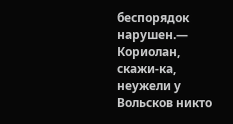беспорядок нарушен.— Кориолан, скажи-ка, неужели у Вольсков никто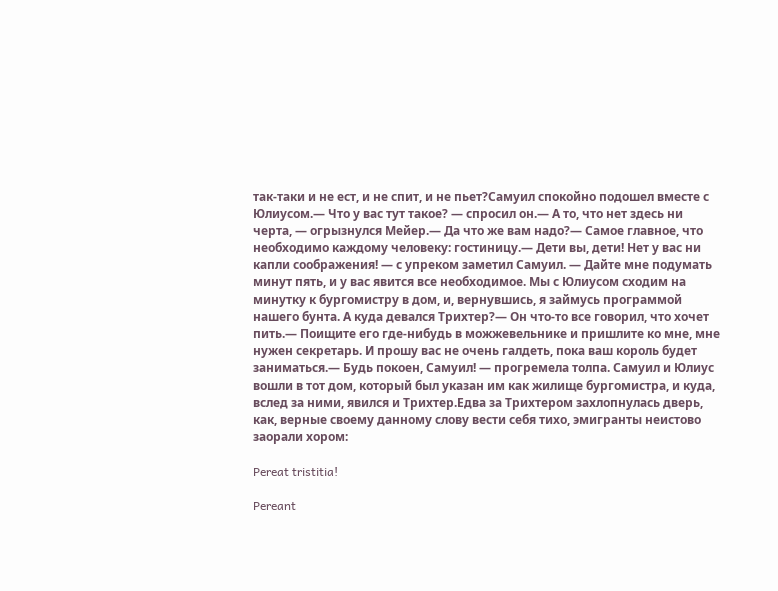так-таки и не ест, и не спит, и не пьет?Самуил спокойно подошел вместе с Юлиусом.— Что у вас тут такое? — спросил он.— А то, что нет здесь ни черта, — огрызнулся Мейер.— Да что же вам надо?— Самое главное, что необходимо каждому человеку: гостиницу.— Дети вы, дети! Нет у вас ни капли соображения! — с упреком заметил Самуил. — Дайте мне подумать минут пять, и у вас явится все необходимое. Мы с Юлиусом сходим на минутку к бургомистру в дом, и, вернувшись, я займусь программой нашего бунта. А куда девался Трихтер?— Он что-то все говорил, что хочет пить.— Поищите его где-нибудь в можжевельнике и пришлите ко мне, мне нужен секретарь. И прошу вас не очень галдеть, пока ваш король будет заниматься.— Будь покоен, Самуил! — прогремела толпа. Самуил и Юлиус вошли в тот дом, который был указан им как жилище бургомистра, и куда, вслед за ними, явился и Трихтер.Едва за Трихтером захлопнулась дверь, как, верные своему данному слову вести себя тихо, эмигранты неистово заорали хором:

Pereat tristitia!

Pereant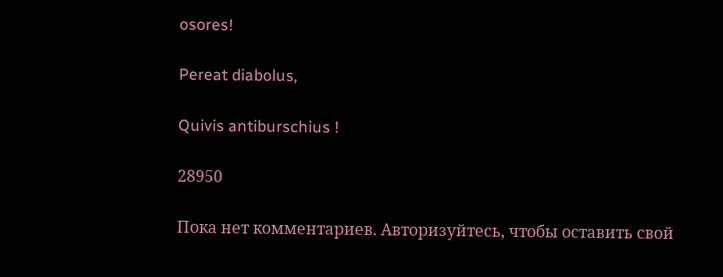osores!

Pereat diabolus,

Quivis antiburschius !

28950

Пока нет комментариев. Авторизуйтесь, чтобы оставить свой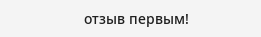отзыв первым!